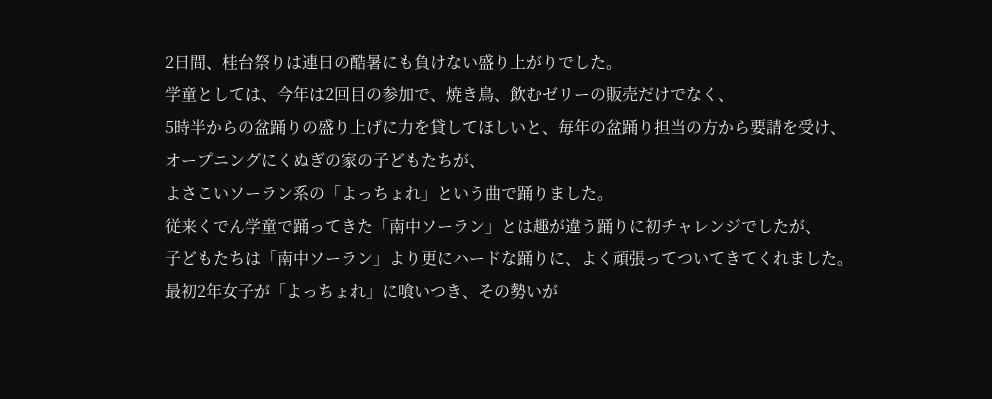2日間、桂台祭りは連日の酷暑にも負けない盛り上がりでした。
学童としては、今年は2回目の参加で、焼き鳥、飲むゼリーの販売だけでなく、
5時半からの盆踊りの盛り上げに力を貸してほしいと、毎年の盆踊り担当の方から要請を受け、
オープニングにくぬぎの家の子どもたちが、
よさこいソーラン系の「よっちょれ」という曲で踊りました。
従来くでん学童で踊ってきた「南中ソーラン」とは趣が違う踊りに初チャレンジでしたが、
子どもたちは「南中ソーラン」より更にハードな踊りに、よく頑張ってついてきてくれました。
最初2年女子が「よっちょれ」に喰いつき、その勢いが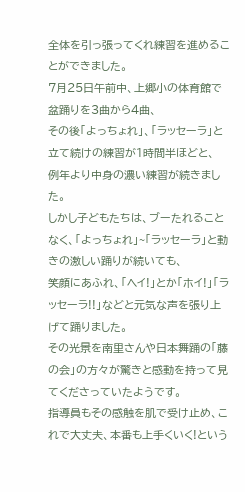全体を引っ張ってくれ練習を進めることができました。
7月25日午前中、上郷小の体育館で盆踊りを3曲から4曲、
その後「よっちょれ」、「ラッセーラ」と立て続けの練習が1時間半ほどと、
例年より中身の濃い練習が続きました。
しかし子どもたちは、ブーたれることなく、「よっちょれ」~「ラッセーラ」と動きの激しい踊りが続いても、
笑顔にあふれ、「ヘイ!」とか「ホイ!」「ラッセーラ!!」などと元気な声を張り上げて踊りました。
その光景を南里さんや日本舞踊の「藤の会」の方々が驚きと感動を持って見てくださっていたようです。
指導員もその感触を肌で受け止め、これで大丈夫、本番も上手くいく!という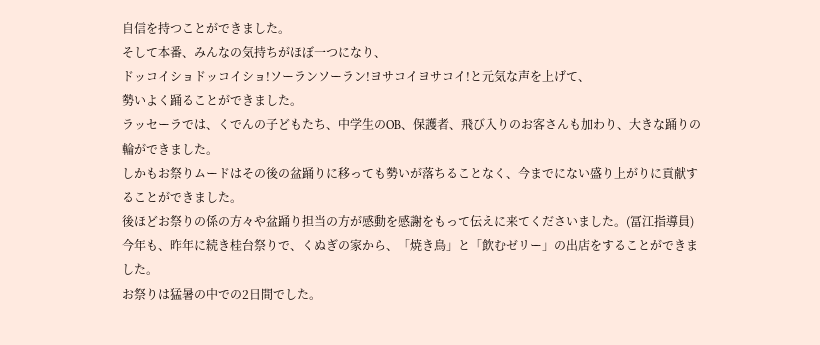自信を持つことができました。
そして本番、みんなの気持ちがほぼ一つになり、
ドッコイショドッコイショ!ソーランソーラン!ヨサコイヨサコイ!と元気な声を上げて、
勢いよく踊ることができました。
ラッセーラでは、くでんの子どもたち、中学生のOB、保護者、飛び入りのお客さんも加わり、大きな踊りの輪ができました。
しかもお祭りムードはその後の盆踊りに移っても勢いが落ちることなく、今までにない盛り上がりに貢献することができました。
後ほどお祭りの係の方々や盆踊り担当の方が感動を感謝をもって伝えに来てくださいました。(冨江指導員)
今年も、昨年に続き桂台祭りで、くぬぎの家から、「焼き鳥」と「飲むゼリー」の出店をすることができました。
お祭りは猛暑の中での2日間でした。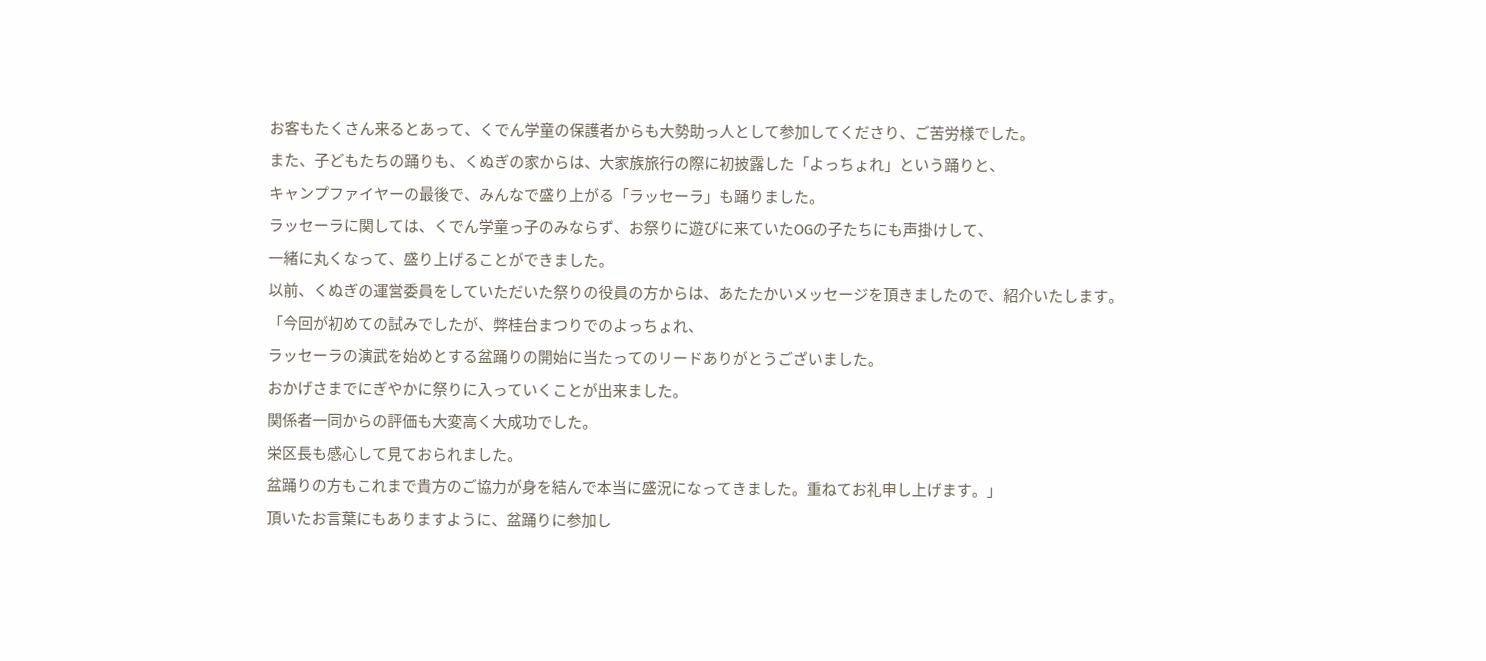お客もたくさん来るとあって、くでん学童の保護者からも大勢助っ人として参加してくださり、ご苦労様でした。
また、子どもたちの踊りも、くぬぎの家からは、大家族旅行の際に初披露した「よっちょれ」という踊りと、
キャンプファイヤーの最後で、みんなで盛り上がる「ラッセーラ」も踊りました。
ラッセーラに関しては、くでん学童っ子のみならず、お祭りに遊びに来ていたOGの子たちにも声掛けして、
一緒に丸くなって、盛り上げることができました。
以前、くぬぎの運営委員をしていただいた祭りの役員の方からは、あたたかいメッセージを頂きましたので、紹介いたします。
「今回が初めての試みでしたが、弊桂台まつりでのよっちょれ、
ラッセーラの演武を始めとする盆踊りの開始に当たってのリードありがとうございました。
おかげさまでにぎやかに祭りに入っていくことが出来ました。
関係者一同からの評価も大変高く大成功でした。
栄区長も感心して見ておられました。
盆踊りの方もこれまで貴方のご協力が身を結んで本当に盛況になってきました。重ねてお礼申し上げます。」
頂いたお言葉にもありますように、盆踊りに参加し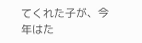てくれた子が、今年はた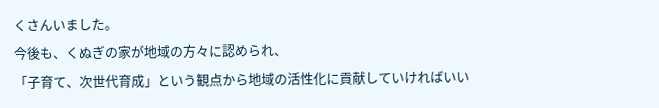くさんいました。
今後も、くぬぎの家が地域の方々に認められ、
「子育て、次世代育成」という観点から地域の活性化に貢献していければいい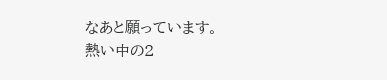なあと願っています。
熱い中の2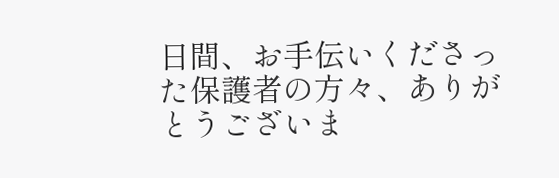日間、お手伝いくださった保護者の方々、ありがとうございま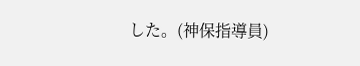した。(神保指導員)